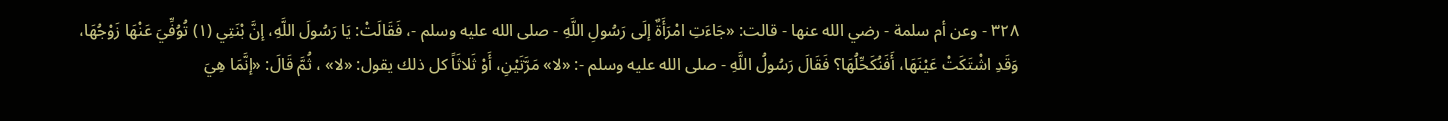٣٢٨ - وعن أم سلمة - رضي الله عنها - قالت: «جَاءَتِ امْرَأَةٌ إلَى رَسُولِ اللَّهِ - صلى الله عليه وسلم -، فَقَالَتْ: يَا رَسُولَ اللَّهِ، إنَّ بْنَتِي (١) تُوُفِّيَ عَنْهَا زَوْجُهَا، وَقَدِ اشْتَكَتْ عَيْنَهَا، أَفَنُكَحِّلُهَا؟ فَقَالَ رَسُولُ اللَّهِ - صلى الله عليه وسلم -: «لا» مَرَّتَيْنِ، أَوْ ثَلاثَاً كل ذلك يقول: «لا» ، ثُمَّ قَالَ: «إنَّمَا هِيَ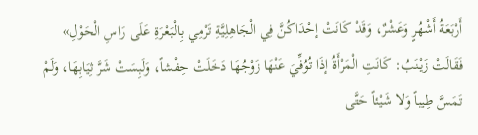أَرْبَعَةُ أَشْهُرٍ وَعَشْرٌ، وَقَدْ كَانَتْ إحْدَاكُنَّ فِي الْجَاهِلِيَّةِ تَرْمِي بِالْبَعْرَةِ عَلَى رَاسِ الْحَوْلِ» فَقَالَتْ زَيْنَبُ: كَانَتِ الْمَرْأَةُ إذَا تُوُفِّيَ عَنْهَا زَوْجُهَا دَخَلَتْ حِفْشاً، وَلَبِسَتْ شَرَّ ثِيَابِهَا، وَلَمْ تَمَسَّ طِيباً وَلا شَيْئاً حَتَّى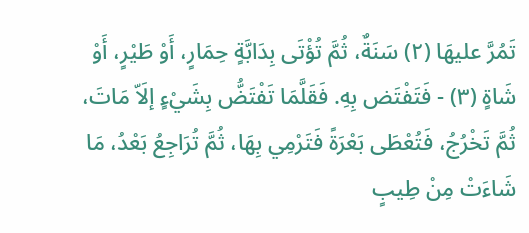تَمُرَّ عليهَا (٢) سَنَةٌ، ثُمَّ تُؤْتَى بِدَابَّةٍ حِمَارٍ، أَوْ طَيْرٍ، أَوْ شَاةٍ (٣) - فَتَفْتَض بِهِ. فَقَلَّمَا تَفْتَضُّ بِشَيْءٍ إلَاّ مَاتَ، ثُمَّ تَخْرُجُ، فَتُعْطَى بَعْرَةً فَتَرْمِي بِهَا، ثُمَّ تُرَاجِعُ بَعْدُ، مَا شَاءَتْ مِنْ طِيبٍ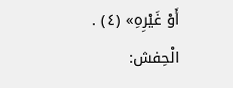أَوْ غَيْرِهِ» (٤) .
الْحِفش: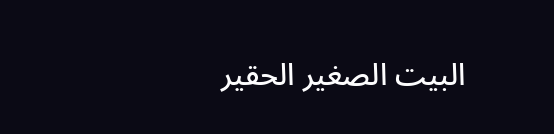البيت الصغير الحقير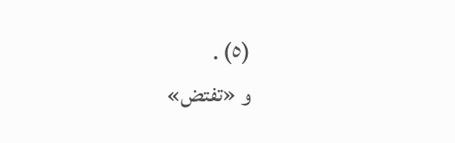(٥) .
و «تفتض»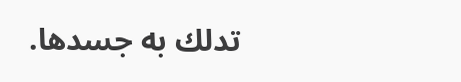تدلك به جسدها.